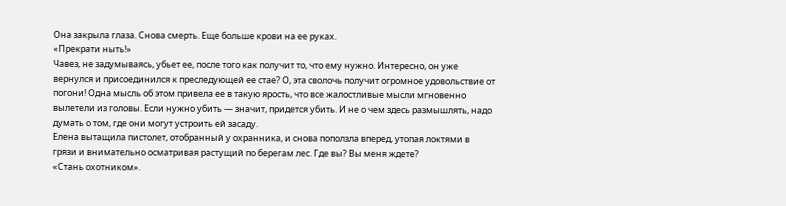Она закрыла глаза. Снова смерть. Еще больше крови на ее руках.
«Прекрати ныть!»
Чавез, не задумываясь, убьет ее, после того как получит то, что ему нужно. Интересно, он уже вернулся и присоединился к преследующей ее стае? О, эта сволочь получит огромное удовольствие от погони! Одна мысль об этом привела ее в такую ярость, что все жалостливые мысли мгновенно вылетели из головы. Если нужно убить — значит, придется убить. И не о чем здесь размышлять, надо думать о том, где они могут устроить ей засаду.
Елена вытащила пистолет, отобранный у охранника, и снова поползла вперед, утопая локтями в грязи и внимательно осматривая растущий по берегам лес. Где вы? Вы меня ждете?
«Стань охотником».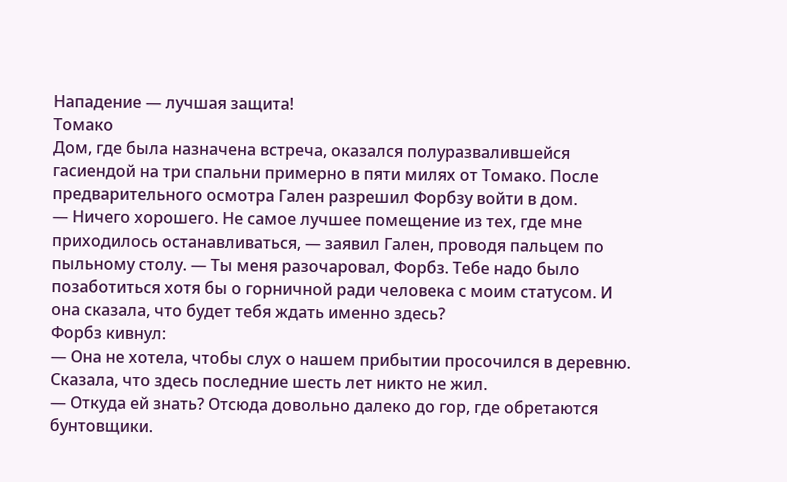Нападение — лучшая защита!
Томако
Дом, где была назначена встреча, оказался полуразвалившейся гасиендой на три спальни примерно в пяти милях от Томако. После предварительного осмотра Гален разрешил Форбзу войти в дом.
— Ничего хорошего. Не самое лучшее помещение из тех, где мне приходилось останавливаться, — заявил Гален, проводя пальцем по пыльному столу. — Ты меня разочаровал, Форбз. Тебе надо было позаботиться хотя бы о горничной ради человека с моим статусом. И она сказала, что будет тебя ждать именно здесь?
Форбз кивнул:
— Она не хотела, чтобы слух о нашем прибытии просочился в деревню. Сказала, что здесь последние шесть лет никто не жил.
— Откуда ей знать? Отсюда довольно далеко до гор, где обретаются бунтовщики.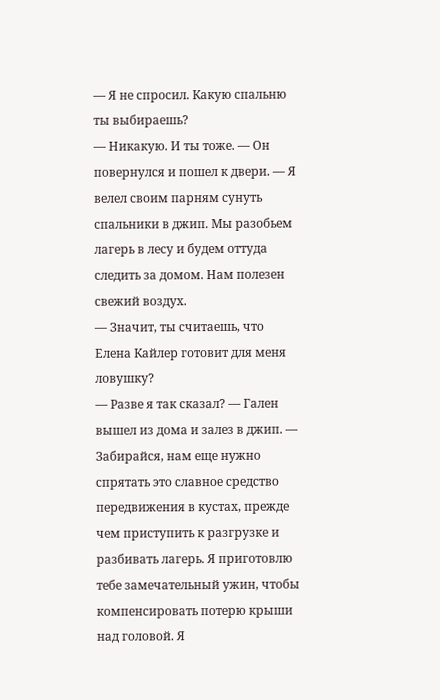— Я не спросил. Какую спальню ты выбираешь?
— Никакую. И ты тоже. — Он повернулся и пошел к двери. — Я велел своим парням сунуть спальники в джип. Мы разобьем лагерь в лесу и будем оттуда следить за домом. Нам полезен свежий воздух.
— Значит, ты считаешь, что Елена Кайлер готовит для меня ловушку?
— Разве я так сказал? — Гален вышел из дома и залез в джип. — Забирайся, нам еще нужно спрятать это славное средство передвижения в кустах, прежде чем приступить к разгрузке и разбивать лагерь. Я приготовлю тебе замечательный ужин, чтобы компенсировать потерю крыши над головой. Я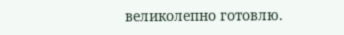великолепно готовлю.